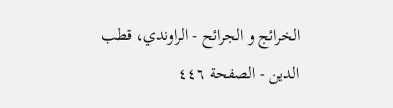الخرائج و الجرائح - الراوندي، قطب الدين - الصفحة ٤٤٦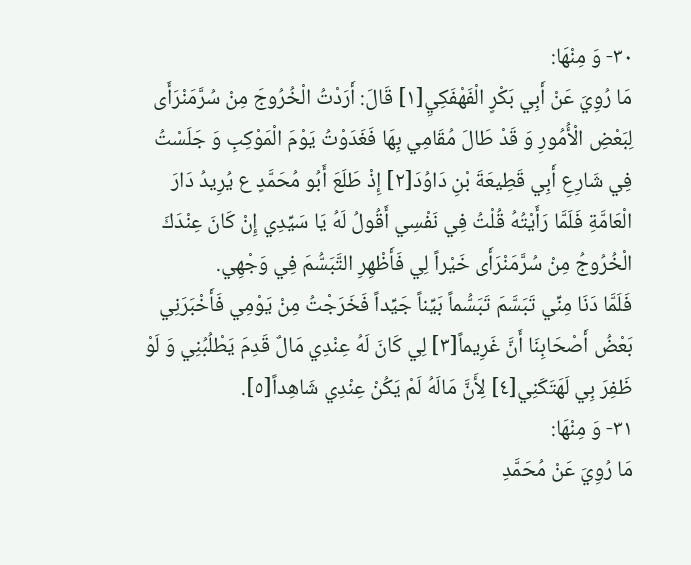٣٠- وَ مِنْهَا:
مَا رُوِيَ عَنْ أَبِي بَكْرٍ الْفَهْفَكِيِ[١] قَالَ: أَرَدْتُ الْخُرُوجَ مِنْ سُرَّمَنْرَأَى لِبَعْضِ الْأُمُورِ وَ قَدْ طَالَ مُقَامِي بِهَا فَغَدَوْتُ يَوْمَ الْمَوْكِبِ وَ جَلَسْتُ فِي شَارِعِ أَبِي قَطِيعَةَ بْنِ دَاوُدَ[٢] إِذْ طَلَعَ أَبُو مُحَمَّدٍ ع يُرِيدُ دَارَ الْعَامَّةِ فَلَمَّا رَأَيْتُهُ قُلْتُ فِي نَفْسِي أَقُولُ لَهُ يَا سَيِّدِي إِنْ كَانَ عِنْدَكَ الْخُرُوجُ مِنْ سُرَّمَنْرَأَى خَيْراً لِي فَأَظْهِرِ التَّبَسُّمَ فِي وَجْهِي.
فَلَمَّا دَنَا مِنِّي تَبَسَّمَ تَبَسُّماً بَيِّناً جَيِّداً فَخَرَجْتُ مِنْ يَوْمِي فَأَخْبَرَنِي بَعْضُ أَصْحَابِنَا أَنَّ غَرِيماً[٣] لِي كَانَ لَهُ عِنْدِي مَالٌ قَدِمَ يَطْلُبُنِي وَ لَوْ ظَفِرَ بِي لَهَتَكَنِي[٤] لِأَنَّ مَالَهُ لَمْ يَكُنْ عِنْدِي شَاهِداً[٥].
٣١- وَ مِنْهَا:
مَا رُوِيَ عَنْ مُحَمَّدِ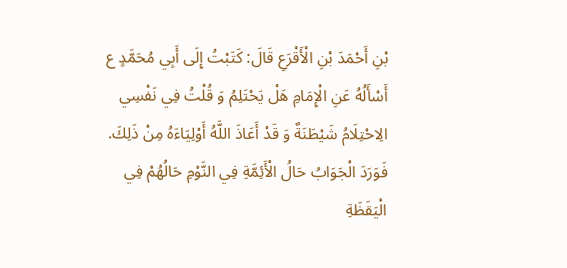بْنِ أَحْمَدَ بْنِ الْأَقْرَعِ قَالَ: كَتَبْتُ إِلَى أَبِي مُحَمَّدٍ ع أَسْأَلُهُ عَنِ الْإِمَامِ هَلْ يَحْتَلِمُ وَ قُلْتُ فِي نَفْسِي الِاحْتِلَامُ شَيْطَنَةٌ وَ قَدْ أَعَاذَ اللَّهُ أَوْلِيَاءَهُ مِنْ ذَلِكَ.
فَوَرَدَ الْجَوَابُ حَالُ الْأَئِمَّةِ فِي النَّوْمِ حَالُهُمْ فِي الْيَقَظَةِ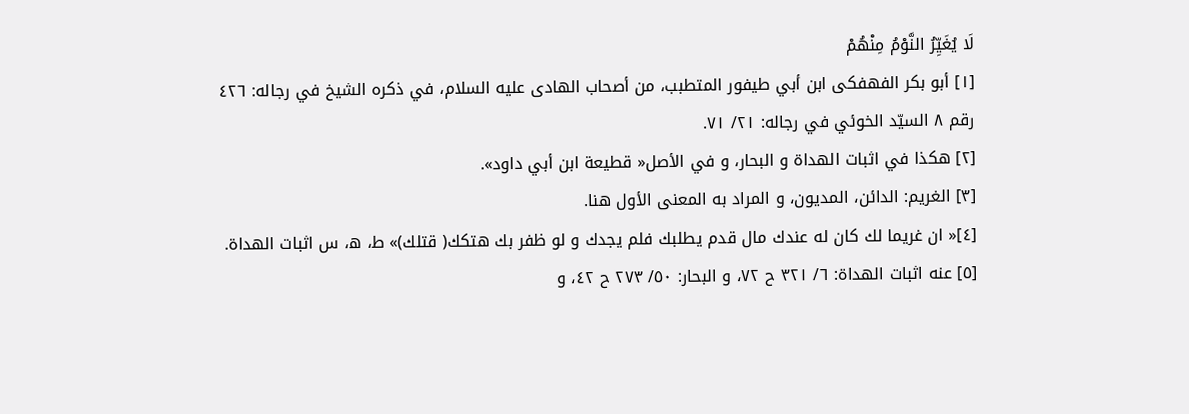لَا يُغَيِّرُ النَّوْمُ مِنْهُمْ
[١] أبو بكر الفهفكى ابن أبي طيفور المتطبب، من أصحاب الهادى عليه السلام، في ذكره الشيخ في رجاله: ٤٢٦ رقم ٨ السيّد الخوئي في رجاله: ٢١/ ٧١.
[٢] هكذا في اثبات الهداة و البحار، و في الأصل« قطيعة ابن أبي داود».
[٣] الغريم: الدائن، المديون، و المراد به المعنى الأول هنا.
[٤]« ان غريما لك كان له عندك مال قدم يطلبك فلم يجدك و لو ظفر بك هتكك( قتلك)» ط، ه، س اثبات الهداة.
[٥] عنه اثبات الهداة: ٦/ ٣٢١ ح ٧٢، و البحار: ٥٠/ ٢٧٣ ح ٤٢، و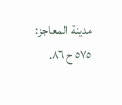مدينة المعاجز:
٥٧٥ ح ٨٦.